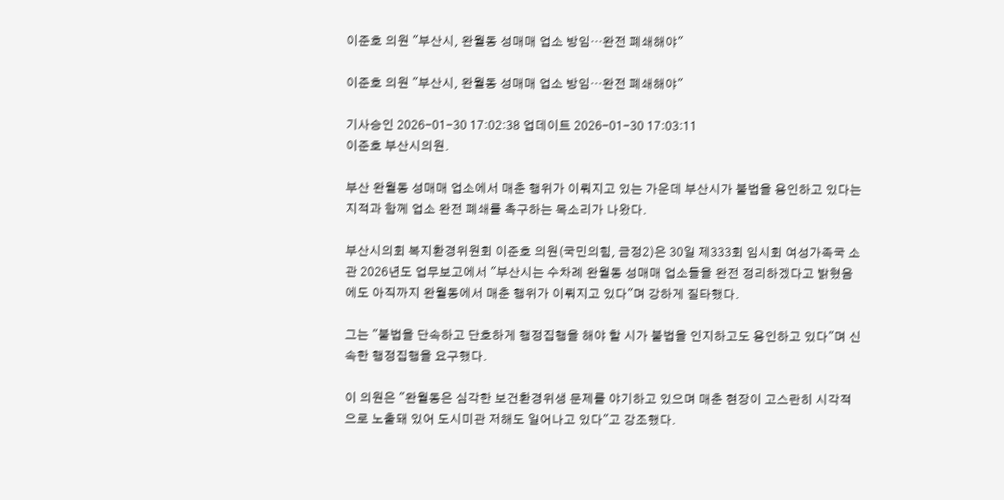이준호 의원 "부산시, 완월동 성매매 업소 방임…완전 폐쇄해야"

이준호 의원 "부산시, 완월동 성매매 업소 방임…완전 폐쇄해야"

기사승인 2026-01-30 17:02:38 업데이트 2026-01-30 17:03:11
이준호 부산시의원.

부산 완월동 성매매 업소에서 매춘 행위가 이뤄지고 있는 가운데 부산시가 불법을 용인하고 있다는 지적과 함께 업소 완전 폐쇄를 촉구하는 목소리가 나왔다.

부산시의회 복지환경위원회 이준호 의원(국민의힘, 금정2)은 30일 제333회 임시회 여성가족국 소관 2026년도 업무보고에서 "부산시는 수차례 완월동 성매매 업소들을 완전 정리하겠다고 밝혔음에도 아직까지 완월동에서 매춘 행위가 이뤄지고 있다"며 강하게 질타했다.

그는 "불법을 단속하고 단호하게 행정집행을 해야 할 시가 불법을 인지하고도 용인하고 있다"며 신속한 행정집행을 요구했다.

이 의원은 "완월동은 심각한 보건환경위생 문제를 야기하고 있으며 매춘 현장이 고스란히 시각적으로 노출돼 있어 도시미관 저해도 일어나고 있다"고 강조했다.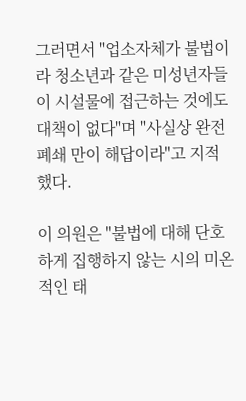그러면서 "업소자체가 불법이라 청소년과 같은 미성년자들이 시설물에 접근하는 것에도 대책이 없다"며 "사실상 완전 폐쇄 만이 해답이라"고 지적했다.

이 의원은 "불법에 대해 단호하게 집행하지 않는 시의 미온적인 태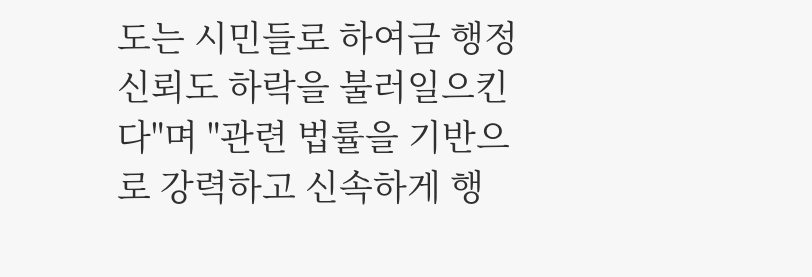도는 시민들로 하여금 행정 신뢰도 하락을 불러일으킨다"며 "관련 법률을 기반으로 강력하고 신속하게 행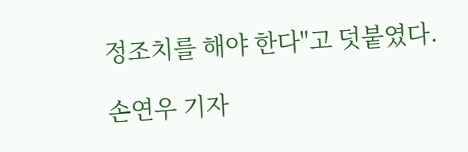정조치를 해야 한다"고 덧붙였다.

손연우 기자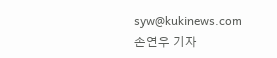syw@kukinews.com
손연우 기자